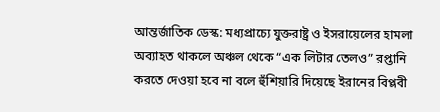আন্তর্জাতিক ডেস্ক: মধ্যপ্রাচ্যে যুক্তরাষ্ট্র ও ইসরায়েলের হামলা অব্যাহত থাকলে অঞ্চল থেকে “এক লিটার তেলও” রপ্তানি করতে দেওয়া হবে না বলে হুঁশিয়ারি দিয়েছে ইরানের বিপ্লবী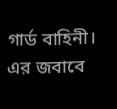গার্ড বাহিনী। এর জবাবে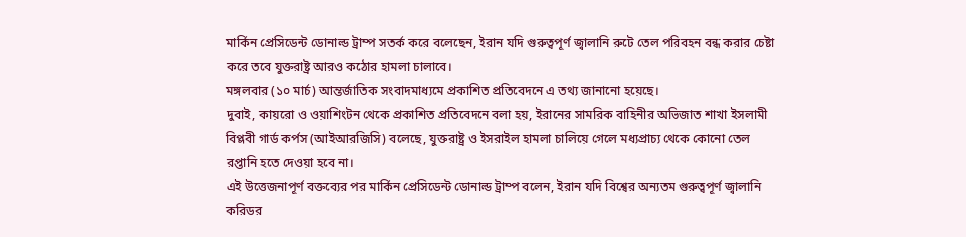মার্কিন প্রেসিডেন্ট ডোনাল্ড ট্রাম্প সতর্ক করে বলেছেন, ইরান যদি গুরুত্বপূর্ণ জ্বালানি রুটে তেল পরিবহন বন্ধ করার চেষ্টা করে তবে যুক্তরাষ্ট্র আরও কঠোর হামলা চালাবে।
মঙ্গলবার (১০ মার্চ) আন্তর্জাতিক সংবাদমাধ্যমে প্রকাশিত প্রতিবেদনে এ তথ্য জানানো হয়েছে।
দুবাই, কায়রো ও ওয়াশিংটন থেকে প্রকাশিত প্রতিবেদনে বলা হয়, ইরানের সামরিক বাহিনীর অভিজাত শাখা ইসলামী বিপ্লবী গার্ড কর্পস (আইআরজিসি) বলেছে, যুক্তরাষ্ট্র ও ইসরাইল হামলা চালিয়ে গেলে মধ্যপ্রাচ্য থেকে কোনো তেল রপ্তানি হতে দেওয়া হবে না।
এই উত্তেজনাপূর্ণ বক্তব্যের পর মার্কিন প্রেসিডেন্ট ডোনাল্ড ট্রাম্প বলেন, ইরান যদি বিশ্বের অন্যতম গুরুত্বপূর্ণ জ্বালানি করিডর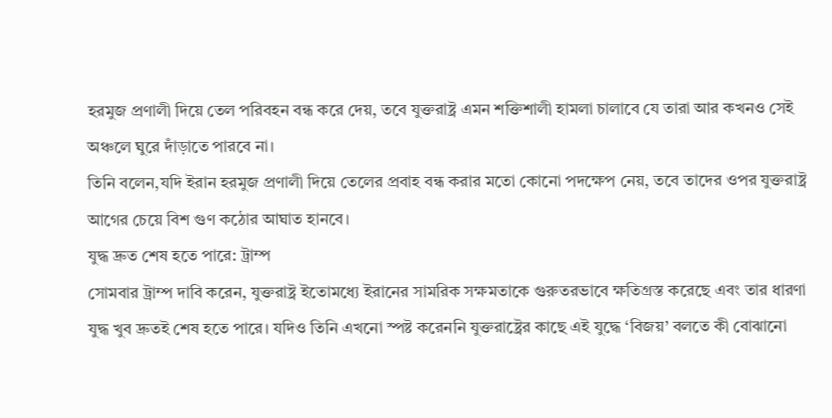হরমুজ প্রণালী দিয়ে তেল পরিবহন বন্ধ করে দেয়, তবে যুক্তরাষ্ট্র এমন শক্তিশালী হামলা চালাবে যে তারা আর কখনও সেই অঞ্চলে ঘুরে দাঁড়াতে পারবে না।
তিনি বলেন,যদি ইরান হরমুজ প্রণালী দিয়ে তেলের প্রবাহ বন্ধ করার মতো কোনো পদক্ষেপ নেয়, তবে তাদের ওপর যুক্তরাষ্ট্র আগের চেয়ে বিশ গুণ কঠোর আঘাত হানবে।
যুদ্ধ দ্রুত শেষ হতে পারে: ট্রাম্প
সোমবার ট্রাম্প দাবি করেন, যুক্তরাষ্ট্র ইতোমধ্যে ইরানের সামরিক সক্ষমতাকে গুরুতরভাবে ক্ষতিগ্রস্ত করেছে এবং তার ধারণা যুদ্ধ খুব দ্রুতই শেষ হতে পারে। যদিও তিনি এখনো স্পষ্ট করেননি যুক্তরাষ্ট্রের কাছে এই যুদ্ধে ‘বিজয়’ বলতে কী বোঝানো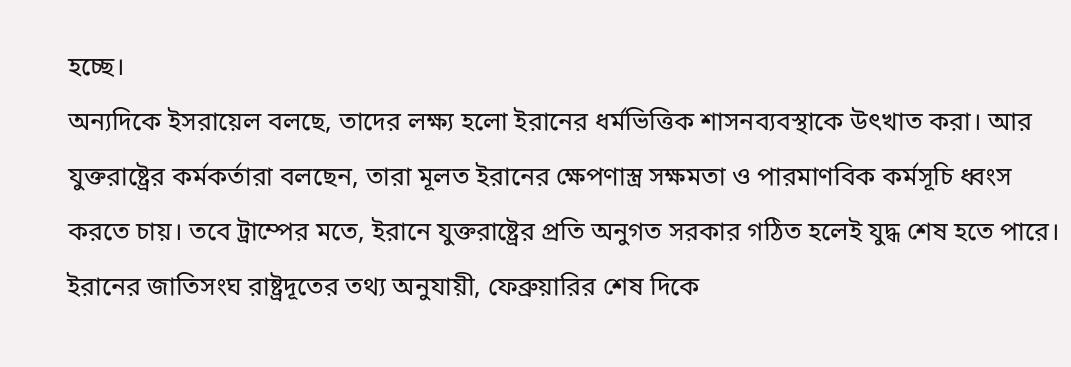হচ্ছে।
অন্যদিকে ইসরায়েল বলছে, তাদের লক্ষ্য হলো ইরানের ধর্মভিত্তিক শাসনব্যবস্থাকে উৎখাত করা। আর যুক্তরাষ্ট্রের কর্মকর্তারা বলছেন, তারা মূলত ইরানের ক্ষেপণাস্ত্র সক্ষমতা ও পারমাণবিক কর্মসূচি ধ্বংস করতে চায়। তবে ট্রাম্পের মতে, ইরানে যুক্তরাষ্ট্রের প্রতি অনুগত সরকার গঠিত হলেই যুদ্ধ শেষ হতে পারে।
ইরানের জাতিসংঘ রাষ্ট্রদূতের তথ্য অনুযায়ী, ফেব্রুয়ারির শেষ দিকে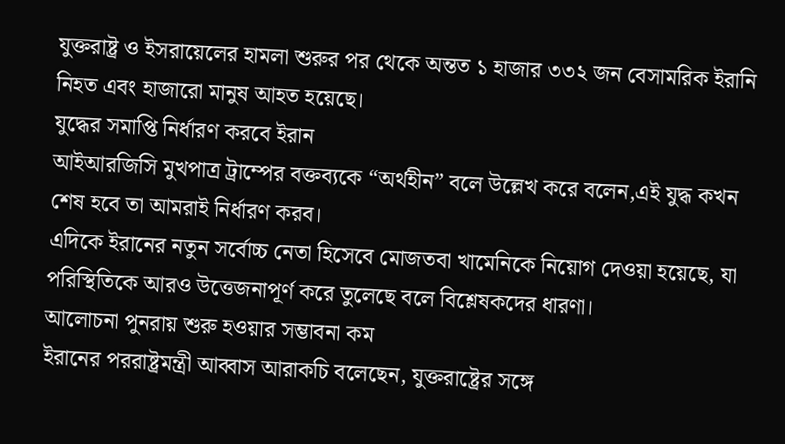যুক্তরাষ্ট্র ও ইসরায়েলের হামলা শুরুর পর থেকে অন্তত ১ হাজার ৩৩২ জন বেসামরিক ইরানি নিহত এবং হাজারো মানুষ আহত হয়েছে।
যুদ্ধের সমাপ্তি নির্ধারণ করবে ইরান
আইআরজিসি মুখপাত্র ট্রাম্পের বক্তব্যকে “অর্থহীন” বলে উল্লেখ করে বলেন,এই যুদ্ধ কখন শেষ হবে তা আমরাই নির্ধারণ করব।
এদিকে ইরানের নতুন সর্বোচ্চ নেতা হিসেবে মোজতবা খামেনিকে নিয়োগ দেওয়া হয়েছে, যা পরিস্থিতিকে আরও উত্তেজনাপূর্ণ করে তুলেছে বলে বিশ্লেষকদের ধারণা।
আলোচনা পুনরায় শুরু হওয়ার সম্ভাবনা কম
ইরানের পররাষ্ট্রমন্ত্রী আব্বাস আরাকচি বলেছেন, যুক্তরাষ্ট্রের সঙ্গে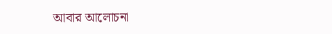আবার আলোচনা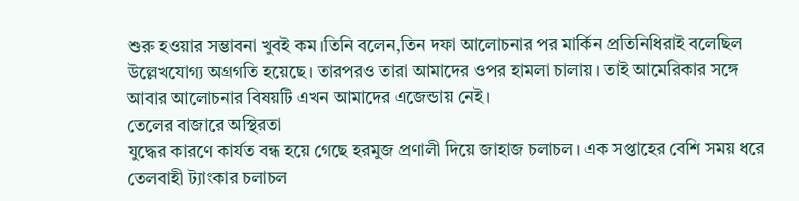শুরু হওয়ার সম্ভাবনা খুবই কম।তিনি বলেন,তিন দফা আলোচনার পর মার্কিন প্রতিনিধিরাই বলেছিল উল্লেখযোগ্য অগ্রগতি হয়েছে। তারপরও তারা আমাদের ওপর হামলা চালায়। তাই আমেরিকার সঙ্গে আবার আলোচনার বিষয়টি এখন আমাদের এজেন্ডায় নেই।
তেলের বাজারে অস্থিরতা
যুদ্ধের কারণে কার্যত বন্ধ হয়ে গেছে হরমুজ প্রণালী দিয়ে জাহাজ চলাচল। এক সপ্তাহের বেশি সময় ধরে তেলবাহী ট্যাংকার চলাচল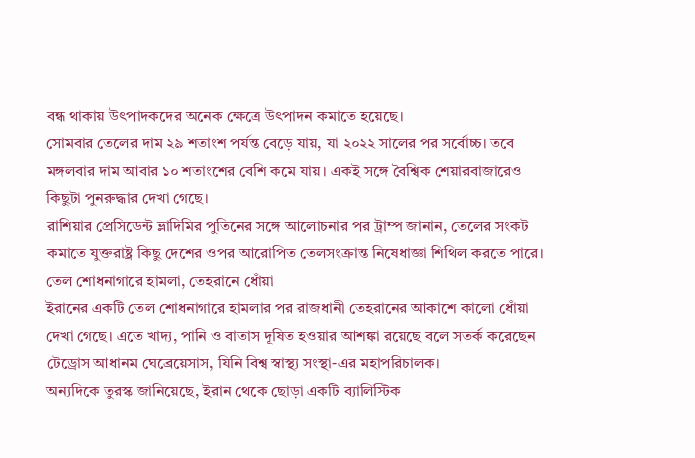বন্ধ থাকায় উৎপাদকদের অনেক ক্ষেত্রে উৎপাদন কমাতে হয়েছে।
সোমবার তেলের দাম ২৯ শতাংশ পর্যন্ত বেড়ে যায়, যা ২০২২ সালের পর সর্বোচ্চ। তবে মঙ্গলবার দাম আবার ১০ শতাংশের বেশি কমে যায়। একই সঙ্গে বৈশ্বিক শেয়ারবাজারেও কিছুটা পুনরুদ্ধার দেখা গেছে।
রাশিয়ার প্রেসিডেন্ট ভ্লাদিমির পুতিনের সঙ্গে আলোচনার পর ট্রাম্প জানান, তেলের সংকট কমাতে যুক্তরাষ্ট্র কিছু দেশের ওপর আরোপিত তেলসংক্রান্ত নিষেধাজ্ঞা শিথিল করতে পারে।
তেল শোধনাগারে হামলা, তেহরানে ধোঁয়া
ইরানের একটি তেল শোধনাগারে হামলার পর রাজধানী তেহরানের আকাশে কালো ধোঁয়া দেখা গেছে। এতে খাদ্য, পানি ও বাতাস দূষিত হওয়ার আশঙ্কা রয়েছে বলে সতর্ক করেছেন টেড্রোস আধানম ঘেব্রেয়েসাস, যিনি বিশ্ব স্বাস্থ্য সংস্থা-এর মহাপরিচালক।
অন্যদিকে তুরস্ক জানিয়েছে, ইরান থেকে ছোড়া একটি ব্যালিস্টিক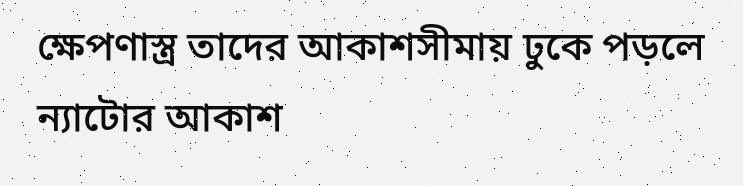ক্ষেপণাস্ত্র তাদের আকাশসীমায় ঢুকে পড়লে ন্যাটোর আকাশ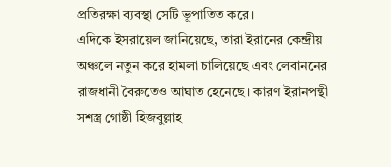প্রতিরক্ষা ব্যবস্থা সেটি ভূপাতিত করে।
এদিকে ইসরায়েল জানিয়েছে, তারা ইরানের কেন্দ্রীয় অঞ্চলে নতুন করে হামলা চালিয়েছে এবং লেবাননের রাজধানী বৈরুতেও আঘাত হেনেছে। কারণ ইরানপন্থী সশস্ত্র গোষ্ঠী হিজবুল্লাহ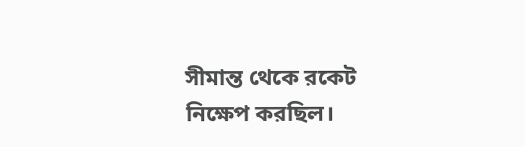সীমান্ত থেকে রকেট নিক্ষেপ করছিল।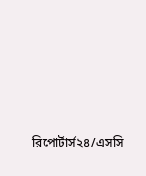রিপোর্টার্স২৪/এসসি